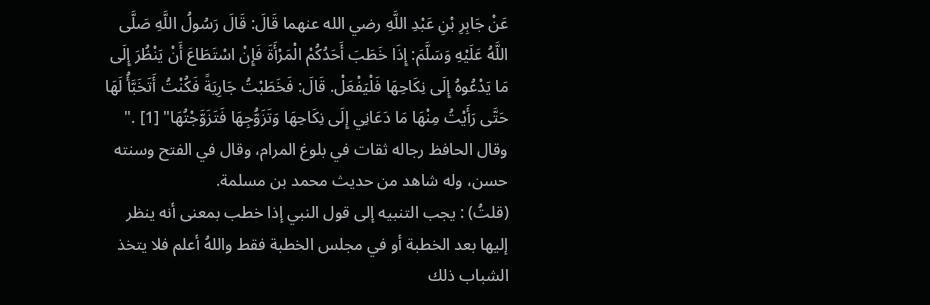عَنْ جَابِرِ بْنِ عَبْدِ اللَّهِ رضي الله عنهما قَالَ: قَالَ رَسُولُ اللَّهِ صَلَّى اللَّهُ عَلَيْهِ وَسَلَّمَ: إِذَا خَطَبَ أَحَدُكُمْ الْمَرْأَةَ فَإِنْ اسْتَطَاعَ أَنْ يَنْظُرَ إِلَى مَا يَدْعُوهُ إِلَى نِكَاحِهَا فَلْيَفْعَلْ. قَالَ: فَخَطَبْتُ جَارِيَةً فَكُنْتُ أَتَخَبَّأُ لَهَا حَتَّى رَأَيْتُ مِنْهَا مَا دَعَانِي إِلَى نِكَاحِهَا وَتَزَوُّجِهَا فَتَزَوَّجْتُهَا" [1] ."
وقال الحافظ رجاله ثقات في بلوغ المرام، وقال في الفتح وسنته حسن، وله شاهد من حديث محمد بن مسلمة.
(قلتُ) : يجب التنبيه إلى قول النبي إذا خطب بمعنى أنه ينظر إليها بعد الخطبة أو في مجلس الخطبة فقط واللهُ أعلم فلا يتخذ الشباب ذلك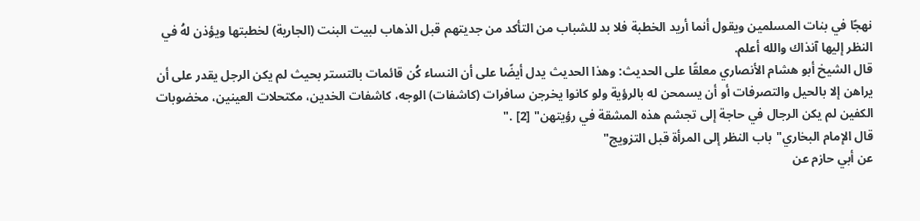نهجًا في بنات المسلمين ويقول أنما أريد الخطبة فلا بد للشباب من التأكد من جديتهم قبل الذهاب لبيت البنت (الجارية) لخطبتها ويؤذن لهُ في النظر إليها آنذاك والله أعلم.
قال الشيخ أبو هشام الأنصاري معلقًا على الحديث: وهذا الحديث يدل أيضًا على أن النساء كُن قائمات بالتستر بحيث لم يكن الرجل يقدر على أن يراهن إلا بالحيل والتصرفات أو أن يسمحن له بالرؤية ولو كانوا يخرجن سافرات (كاشفات) الوجه، كاشفات الخدين، مكتحلات العينين، مخضوبات الكفين لم يكن الرجال في حاجة إلى تجشم هذه المشقة في رؤيتهن" [2] ."
قال الإمام البخاري"باب النظر إلى المرأة قبل التزويج"
عن أبي حازم عن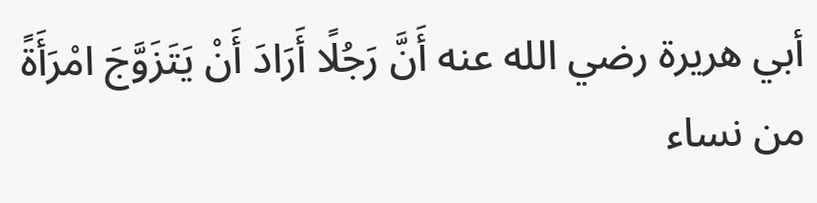أبي هريرة رضي الله عنه أَنَّ رَجُلًا أَرَادَ أَنْ يَتَزَوَّجَ امْرَأَةً من نساء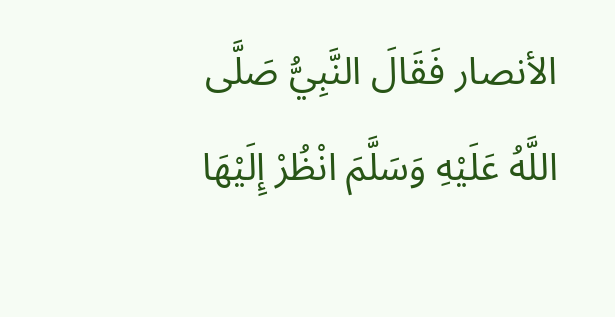الأنصار فَقَالَ النَّبِيُّ صَلَّى اللَّهُ عَلَيْهِ وَسَلَّمَ انْظُرْ إِلَيْهَا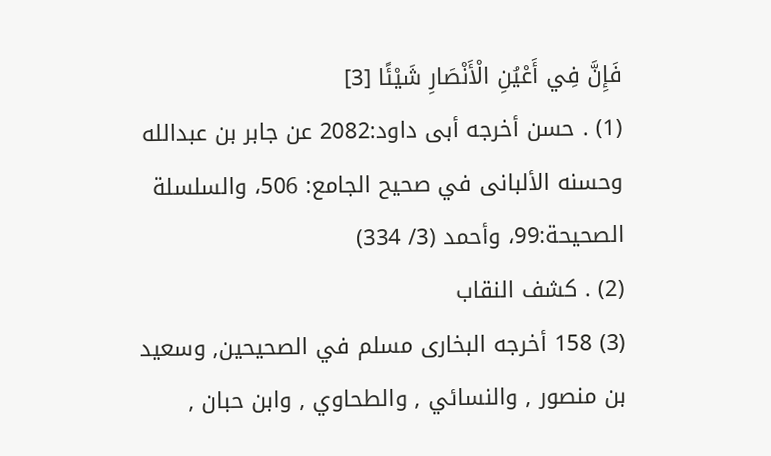فَإِنَّ فِي أَعْيُنِ الْأَنْصَارِ شَيْئًا [3]
(1) . حسن أخرجه أبى داود:2082 عن جابر بن عبدالله وحسنه الألبانى في صحيح الجامع: 506، والسلسلة الصحيحة:99، وأحمد (3/ 334)
(2) . كشف النقاب
(3) 158 أخرجه البخارى مسلم في الصحيحين, وسعيد بن منصور , والنسائي , والطحاوي , وابن حبان ,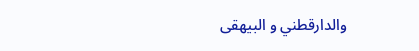والدارقطني و البيهقى